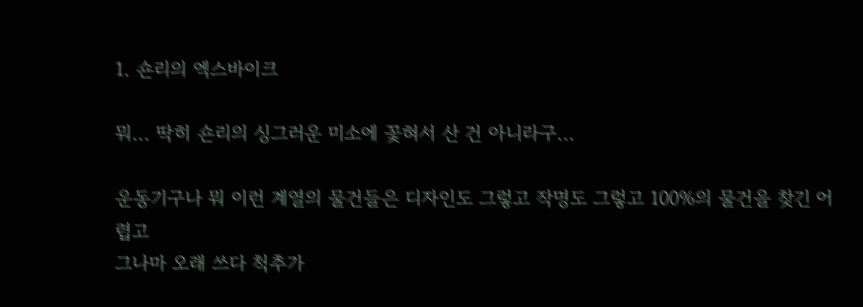1. 숀리의 엑스바이크

뭐... 딱히 숀리의 싱그러운 미소에 꽃혀서 산 건 아니라구...

운동기구나 뭐 이런 계열의 물건들은 디자인도 그렇고 작명도 그렇고 100%의 물건을 찾긴 어렵고
그나마 오래 쓰다 척추가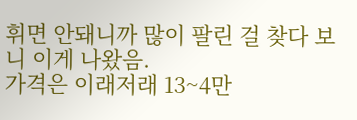휘면 안돼니까 많이 팔린 걸 찾다 보니 이게 나왔음.
가격은 이래저래 13~4만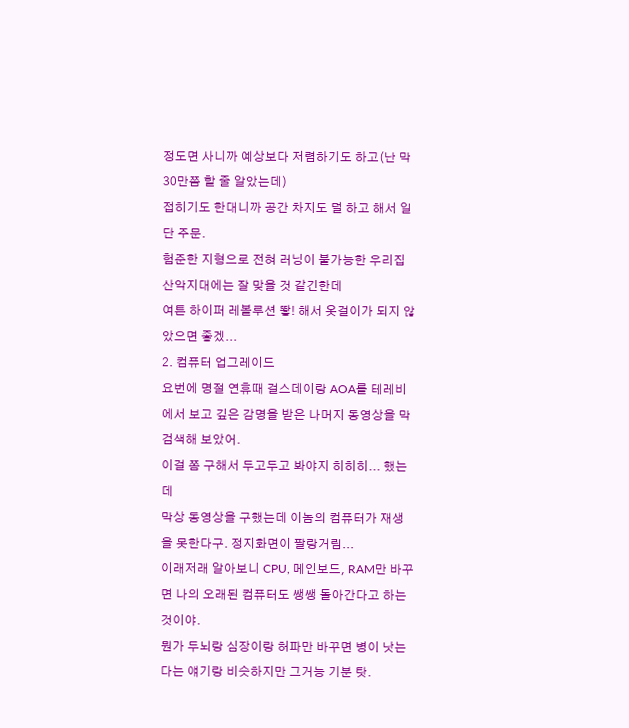정도면 사니까 예상보다 저렴하기도 하고(난 막 30만쯤 할 줄 알았는데)
접히기도 한대니까 공간 차지도 덜 하고 해서 일단 주문.
험준한 지형으로 전혀 러닝이 불가능한 우리집 산악지대에는 잘 맞을 것 같긴한데
여튼 하이퍼 레볼루션 뙇! 해서 옷걸이가 되지 않았으면 좋겠...
2. 컴퓨터 업그레이드
요번에 명절 연휴때 걸스데이랑 AOA를 테레비에서 보고 깊은 감명을 받은 나머지 동영상을 막 검색해 보았어.
이걸 쫌 구해서 두고두고 봐야지 히히히... 했는데
막상 동영상을 구했는데 이놈의 컴퓨터가 재생을 못한다구. 정지화면이 팔랑거림...
이래저래 알아보니 CPU, 메인보드, RAM만 바꾸면 나의 오래된 컴퓨터도 쌩쌩 돌아간다고 하는 것이야.
뭔가 두뇌랑 심장이랑 허파만 바꾸면 병이 낫는다는 얘기랑 비슷하지만 그거능 기분 탓.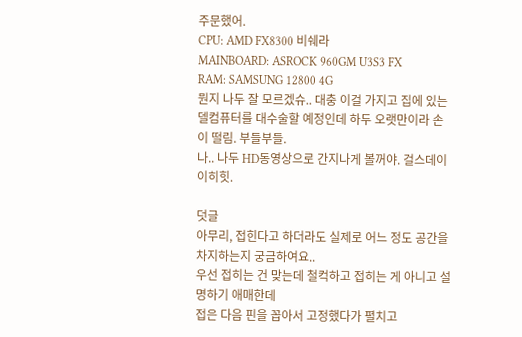주문했어.
CPU: AMD FX8300 비쉐라
MAINBOARD: ASROCK 960GM U3S3 FX
RAM: SAMSUNG 12800 4G
뭔지 나두 잘 모르겠슈.. 대충 이걸 가지고 집에 있는 델컴퓨터를 대수술할 예정인데 하두 오랫만이라 손이 떨림. 부들부들.
나.. 나두 HD동영상으로 간지나게 볼꺼야. 걸스데이이히힛.

덧글
아무리, 접힌다고 하더라도 실제로 어느 정도 공간을 차지하는지 궁금하여요..
우선 접히는 건 맞는데 철컥하고 접히는 게 아니고 설명하기 애매한데
접은 다음 핀을 꼽아서 고정했다가 펼치고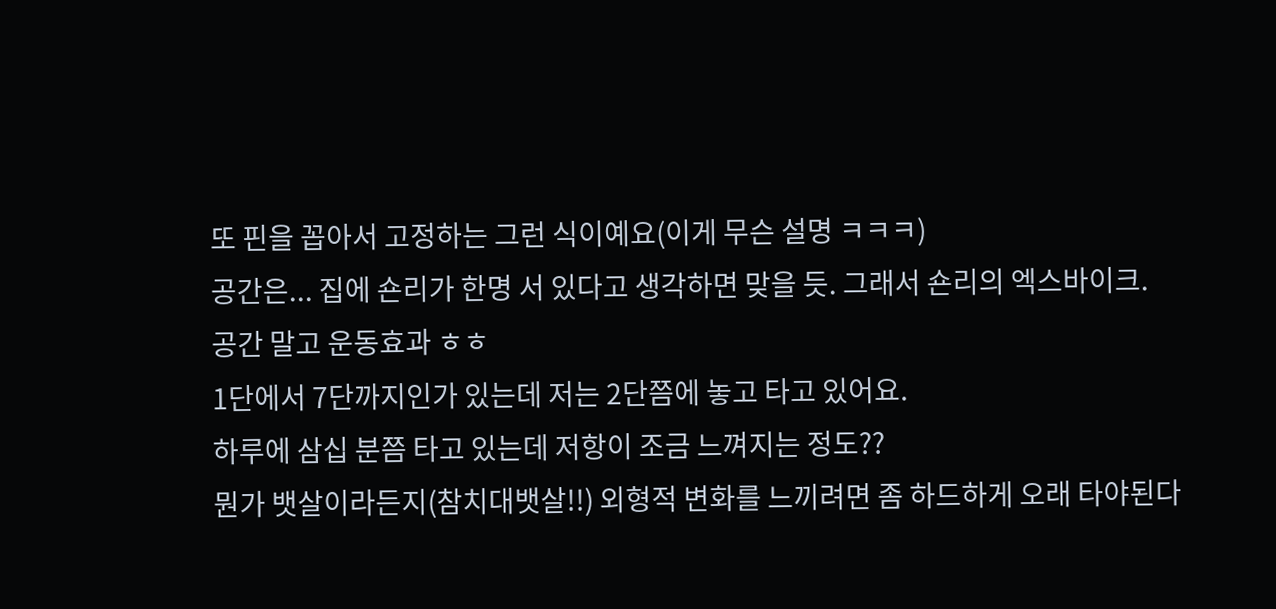또 핀을 꼽아서 고정하는 그런 식이예요(이게 무슨 설명 ㅋㅋㅋ)
공간은... 집에 숀리가 한명 서 있다고 생각하면 맞을 듯. 그래서 숀리의 엑스바이크.
공간 말고 운동효과 ㅎㅎ
1단에서 7단까지인가 있는데 저는 2단쯤에 놓고 타고 있어요.
하루에 삼십 분쯤 타고 있는데 저항이 조금 느껴지는 정도??
뭔가 뱃살이라든지(참치대뱃살!!) 외형적 변화를 느끼려면 좀 하드하게 오래 타야된다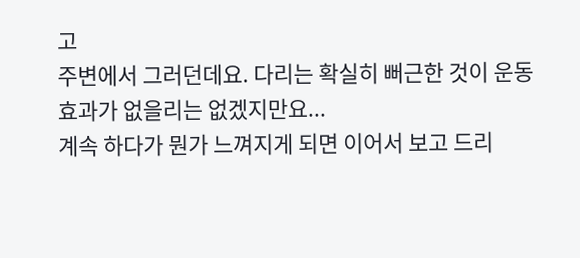고
주변에서 그러던데요. 다리는 확실히 뻐근한 것이 운동 효과가 없을리는 없겠지만요...
계속 하다가 뭔가 느껴지게 되면 이어서 보고 드리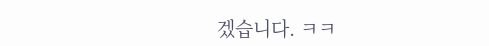겠습니다. ㅋㅋ